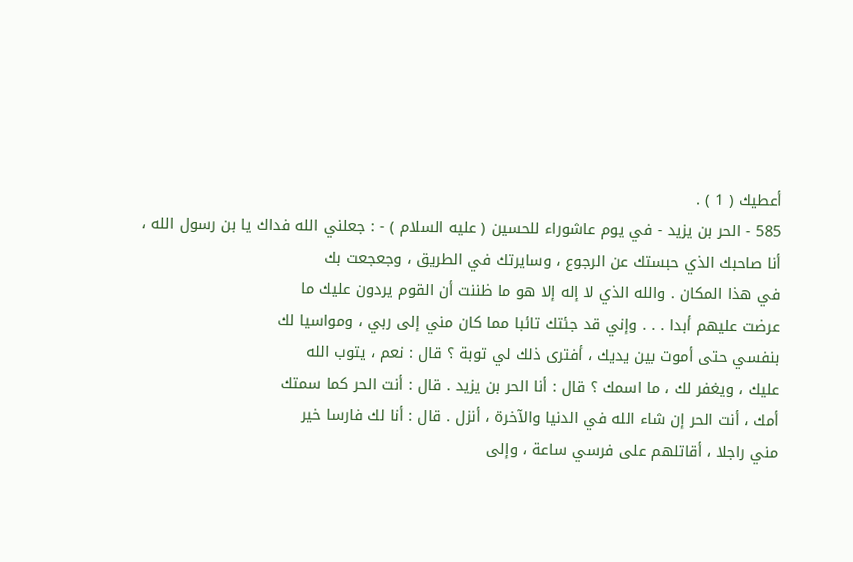أعطيك ( 1 ) .
585 - الحر بن يزيد - في يوم عاشوراء للحسين ( عليه السلام ) - : جعلني الله فداك يا بن رسول الله ،
أنا صاحبك الذي حبستك عن الرجوع ، وسايرتك في الطريق ، وجعجعت بك
في هذا المكان . والله الذي لا إله إلا هو ما ظننت أن القوم يردون عليك ما
عرضت عليهم أبدا . . . وإني قد جئتك تائبا مما كان مني إلى ربي ، ومواسيا لك
بنفسي حتى أموت بين يديك ، أفترى ذلك لي توبة ؟ قال : نعم ، يتوب الله
عليك ، ويغفر لك ، ما اسمك ؟ قال : أنا الحر بن يزيد . قال : أنت الحر كما سمتك
أمك ، أنت الحر إن شاء الله في الدنيا والآخرة ، أنزل . قال : أنا لك فارسا خير
مني راجلا ، أقاتلهم على فرسي ساعة ، وإلى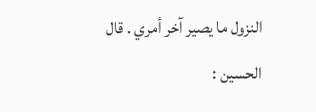النزول ما يصير آخر أمري . قال
الحسين :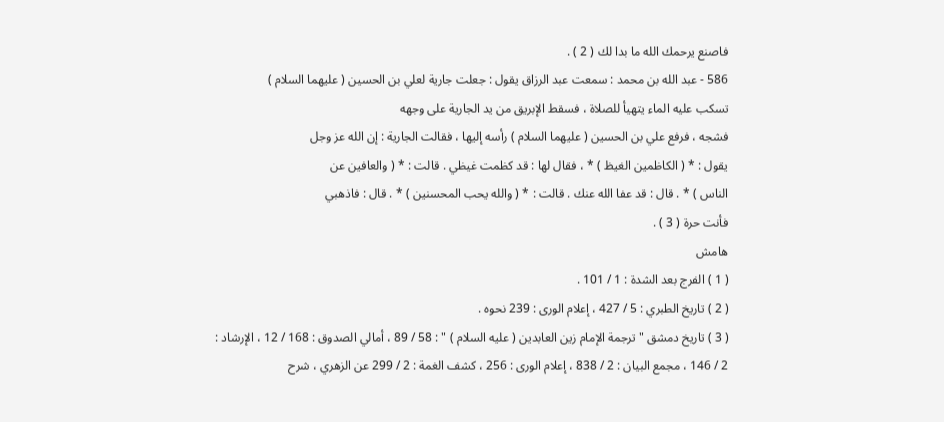فاصنع يرحمك الله ما بدا لك ( 2 ) .
586 - عبد الله بن محمد : سمعت عبد الرزاق يقول : جعلت جارية لعلي بن الحسين ( عليهما السلام )
تسكب عليه الماء يتهيأ للصلاة ، فسقط الإبريق من يد الجارية على وجهه
فشجه ، فرفع علي بن الحسين ( عليهما السلام ) رأسه إليها ، فقالت الجارية : إن الله عز وجل
يقول : * ( الكاظمين الغيظ ) * ، فقال لها : قد كظمت غيظي . قالت : * ( والعافين عن
الناس ) * . قال : قد عفا الله عنك . قالت : * ( والله يحب المحسنين ) * . قال : فاذهبي
فأنت حرة ( 3 ) .
هامش
( 1 ) الفرج بعد الشدة : 1 / 101 .
( 2 ) تاريخ الطبري : 5 / 427 ، إعلام الورى : 239 نحوه .
( 3 ) تاريخ دمشق " ترجمة الإمام زين العابدين ( عليه السلام ) " : 58 / 89 ، أمالي الصدوق : 168 / 12 ، الإرشاد :
2 / 146 ، مجمع البيان : 2 / 838 ، إعلام الورى : 256 ، كشف الغمة : 2 / 299 عن الزهري ، شرح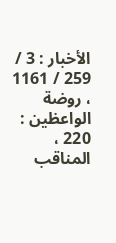الأخبار : 3 / 259 / 1161 ، روضة الواعظين : 220 ، المناقب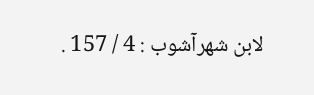لابن شهرآشوب : 4 / 157 .